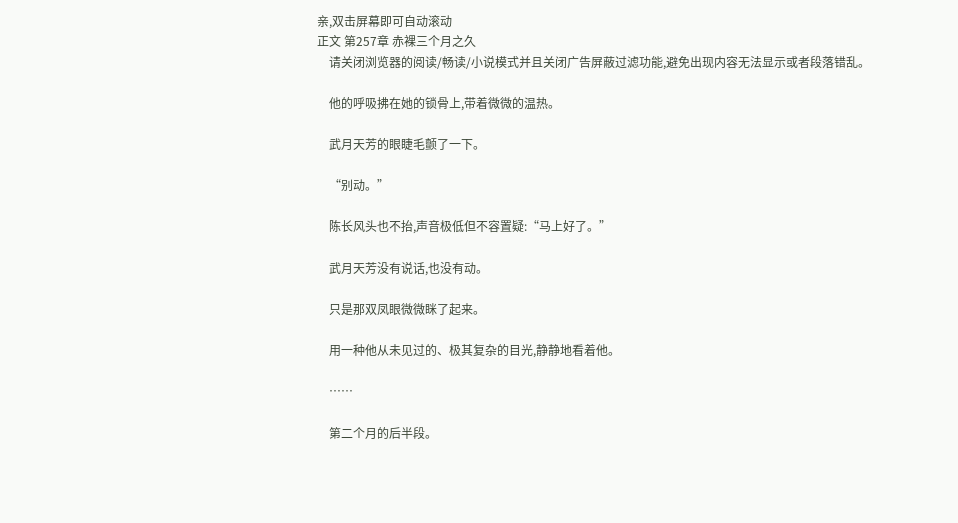亲,双击屏幕即可自动滚动
正文 第257章 赤裸三个月之久
    请关闭浏览器的阅读/畅读/小说模式并且关闭广告屏蔽过滤功能,避免出现内容无法显示或者段落错乱。

    他的呼吸拂在她的锁骨上,带着微微的温热。

    武月天芳的眼睫毛颤了一下。

    “别动。”

    陈长风头也不抬,声音极低但不容置疑:“马上好了。”

    武月天芳没有说话,也没有动。

    只是那双凤眼微微眯了起来。

    用一种他从未见过的、极其复杂的目光,静静地看着他。

    ……

    第二个月的后半段。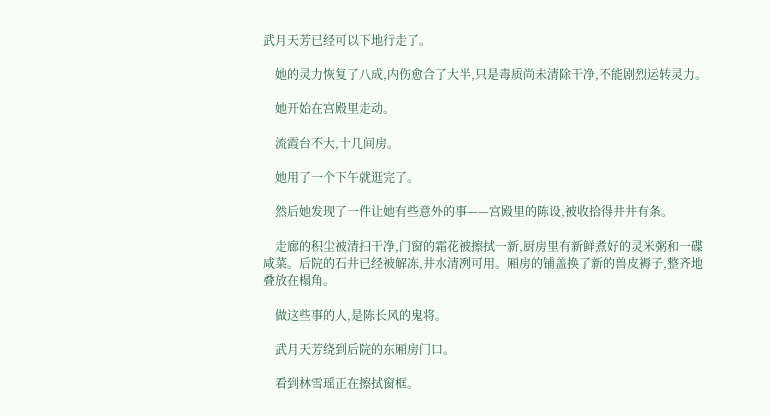武月天芳已经可以下地行走了。

    她的灵力恢复了八成,内伤愈合了大半,只是毒质尚未清除干净,不能剧烈运转灵力。

    她开始在宫殿里走动。

    流霞台不大,十几间房。

    她用了一个下午就逛完了。

    然后她发现了一件让她有些意外的事——宫殿里的陈设,被收拾得井井有条。

    走廊的积尘被清扫干净,门窗的霜花被擦拭一新,厨房里有新鲜煮好的灵米粥和一碟咸菜。后院的石井已经被解冻,井水清冽可用。厢房的铺盖换了新的兽皮褥子,整齐地叠放在榻角。

    做这些事的人,是陈长风的鬼将。

    武月天芳绕到后院的东厢房门口。

    看到林雪瑶正在擦拭窗框。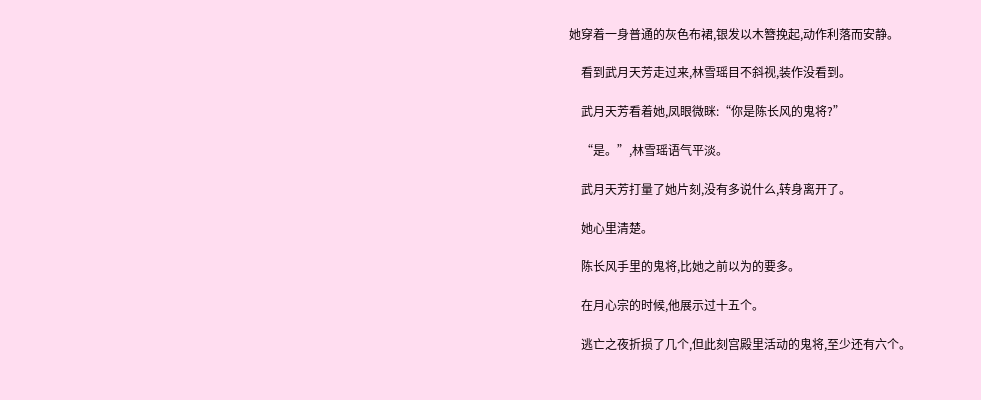她穿着一身普通的灰色布裙,银发以木簪挽起,动作利落而安静。

    看到武月天芳走过来,林雪瑶目不斜视,装作没看到。

    武月天芳看着她,凤眼微眯:“你是陈长风的鬼将?”

    “是。”,林雪瑶语气平淡。

    武月天芳打量了她片刻,没有多说什么,转身离开了。

    她心里清楚。

    陈长风手里的鬼将,比她之前以为的要多。

    在月心宗的时候,他展示过十五个。

    逃亡之夜折损了几个,但此刻宫殿里活动的鬼将,至少还有六个。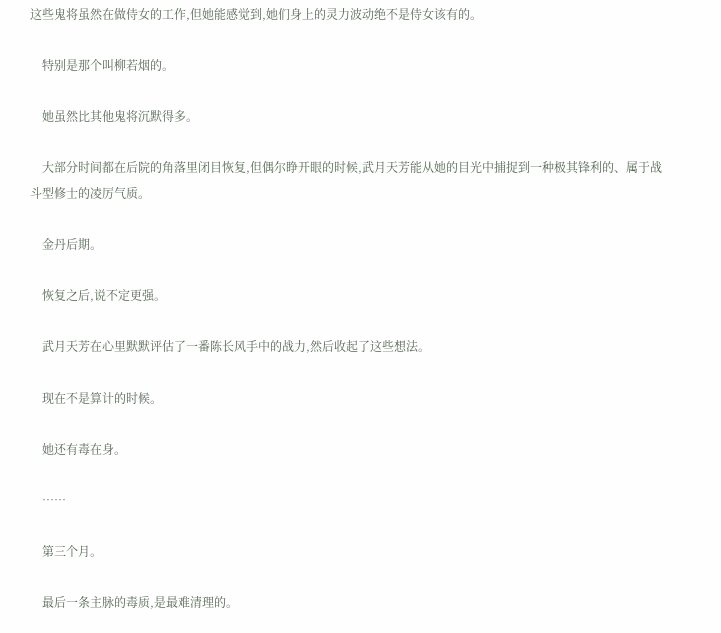这些鬼将虽然在做侍女的工作,但她能感觉到,她们身上的灵力波动绝不是侍女该有的。

    特别是那个叫柳若烟的。

    她虽然比其他鬼将沉默得多。

    大部分时间都在后院的角落里闭目恢复,但偶尔睁开眼的时候,武月天芳能从她的目光中捕捉到一种极其锋利的、属于战斗型修士的凌厉气质。

    金丹后期。

    恢复之后,说不定更强。

    武月天芳在心里默默评估了一番陈长风手中的战力,然后收起了这些想法。

    现在不是算计的时候。

    她还有毒在身。

    ……

    第三个月。

    最后一条主脉的毒质,是最难清理的。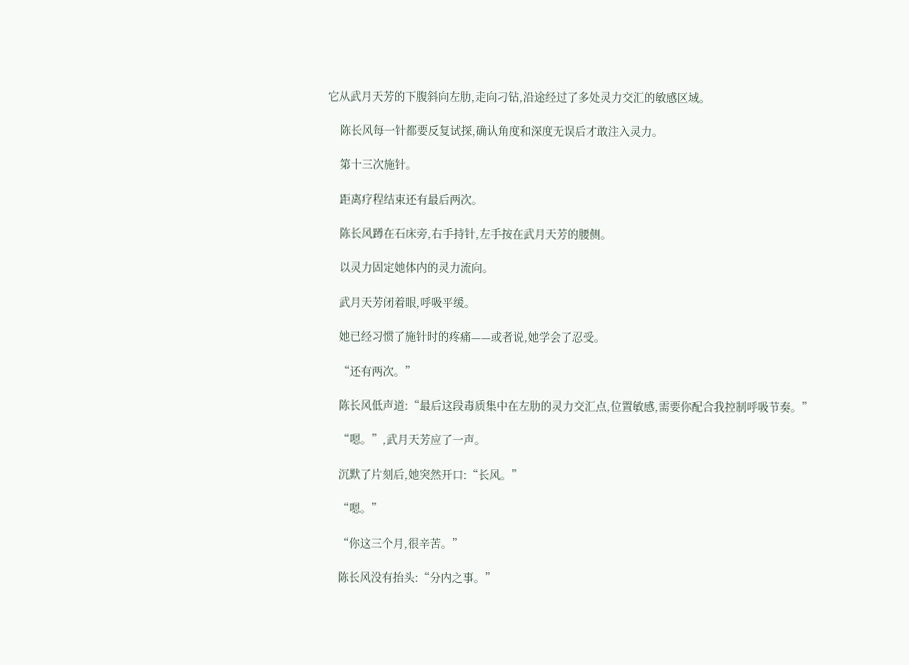它从武月天芳的下腹斜向左肋,走向刁钻,沿途经过了多处灵力交汇的敏感区域。

    陈长风每一针都要反复试探,确认角度和深度无误后才敢注入灵力。

    第十三次施针。

    距离疗程结束还有最后两次。

    陈长风蹲在石床旁,右手持针,左手按在武月天芳的腰侧。

    以灵力固定她体内的灵力流向。

    武月天芳闭着眼,呼吸平缓。

    她已经习惯了施针时的疼痛——或者说,她学会了忍受。

    “还有两次。”

    陈长风低声道:“最后这段毒质集中在左肋的灵力交汇点,位置敏感,需要你配合我控制呼吸节奏。”

    “嗯。”,武月天芳应了一声。

    沉默了片刻后,她突然开口:“长风。”

    “嗯。”

    “你这三个月,很辛苦。”

    陈长风没有抬头:“分内之事。”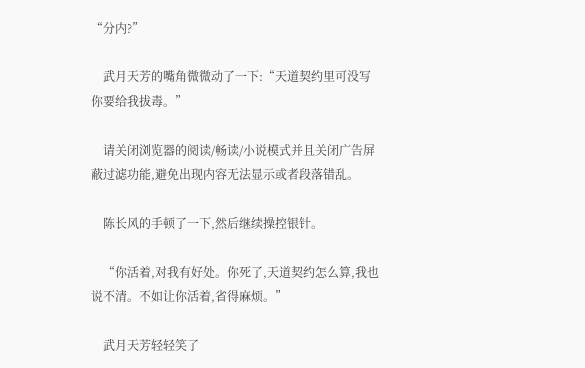“分内?”

    武月天芳的嘴角微微动了一下:“天道契约里可没写你要给我拔毒。”

    请关闭浏览器的阅读/畅读/小说模式并且关闭广告屏蔽过滤功能,避免出现内容无法显示或者段落错乱。

    陈长风的手顿了一下,然后继续操控银针。

    “你活着,对我有好处。你死了,天道契约怎么算,我也说不清。不如让你活着,省得麻烦。”

    武月天芳轻轻笑了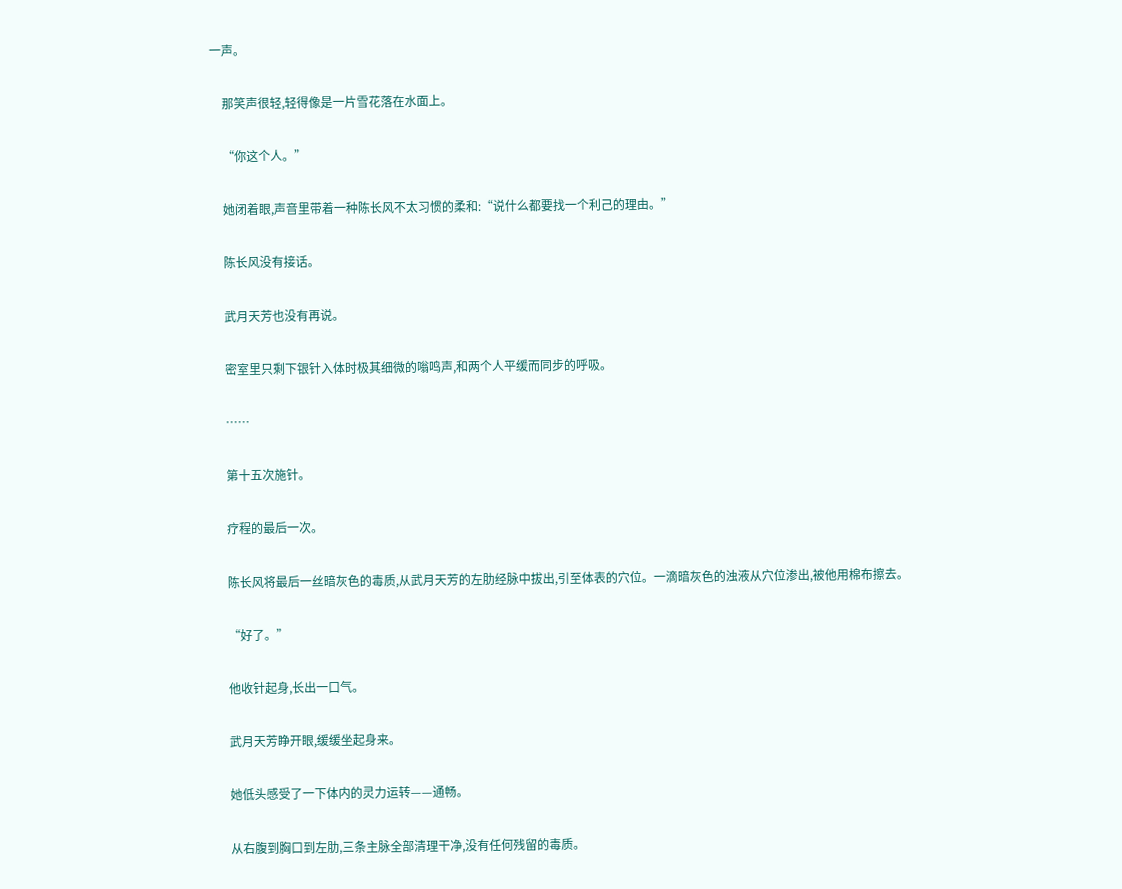一声。

    那笑声很轻,轻得像是一片雪花落在水面上。

    “你这个人。”

    她闭着眼,声音里带着一种陈长风不太习惯的柔和:“说什么都要找一个利己的理由。”

    陈长风没有接话。

    武月天芳也没有再说。

    密室里只剩下银针入体时极其细微的嗡鸣声,和两个人平缓而同步的呼吸。

    ……

    第十五次施针。

    疗程的最后一次。

    陈长风将最后一丝暗灰色的毒质,从武月天芳的左肋经脉中拔出,引至体表的穴位。一滴暗灰色的浊液从穴位渗出,被他用棉布擦去。

    “好了。”

    他收针起身,长出一口气。

    武月天芳睁开眼,缓缓坐起身来。

    她低头感受了一下体内的灵力运转——通畅。

    从右腹到胸口到左肋,三条主脉全部清理干净,没有任何残留的毒质。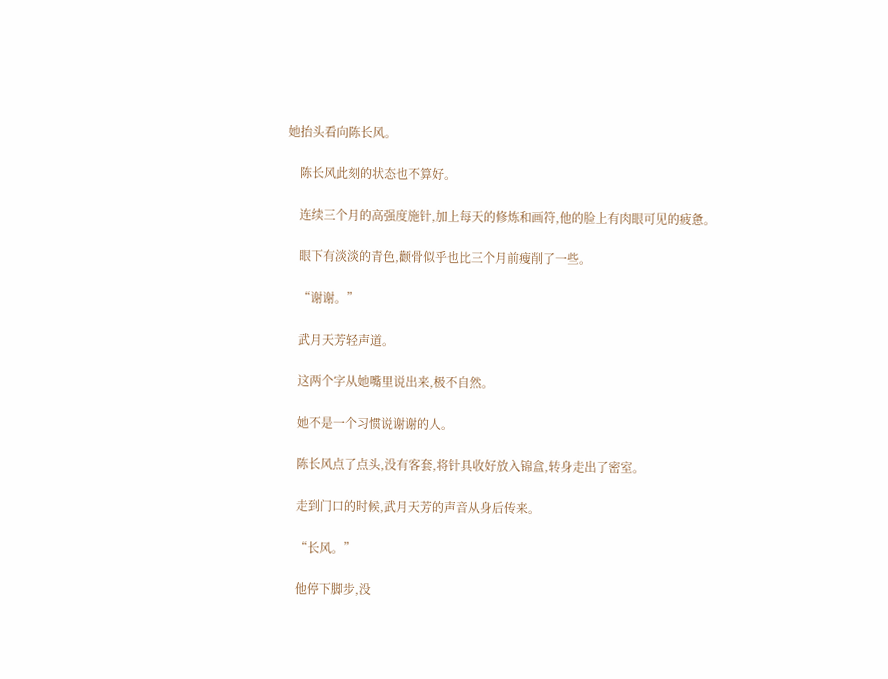她抬头看向陈长风。

    陈长风此刻的状态也不算好。

    连续三个月的高强度施针,加上每天的修炼和画符,他的脸上有肉眼可见的疲惫。

    眼下有淡淡的青色,颧骨似乎也比三个月前瘦削了一些。

    “谢谢。”

    武月天芳轻声道。

    这两个字从她嘴里说出来,极不自然。

    她不是一个习惯说谢谢的人。

    陈长风点了点头,没有客套,将针具收好放入锦盒,转身走出了密室。

    走到门口的时候,武月天芳的声音从身后传来。

    “长风。”

    他停下脚步,没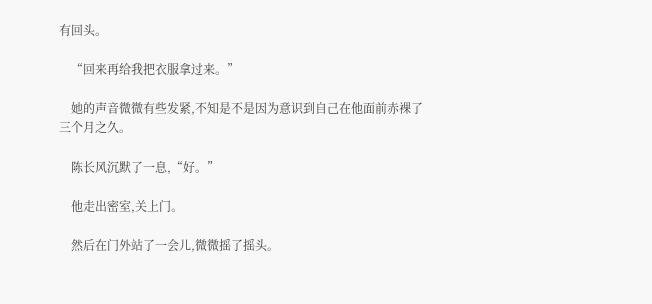有回头。

    “回来再给我把衣服拿过来。”

    她的声音微微有些发紧,不知是不是因为意识到自己在他面前赤裸了三个月之久。

    陈长风沉默了一息,“好。”

    他走出密室,关上门。

    然后在门外站了一会儿,微微摇了摇头。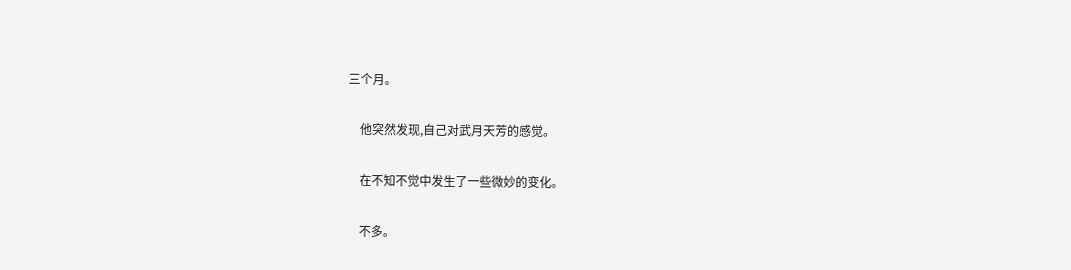三个月。

    他突然发现,自己对武月天芳的感觉。

    在不知不觉中发生了一些微妙的变化。

    不多。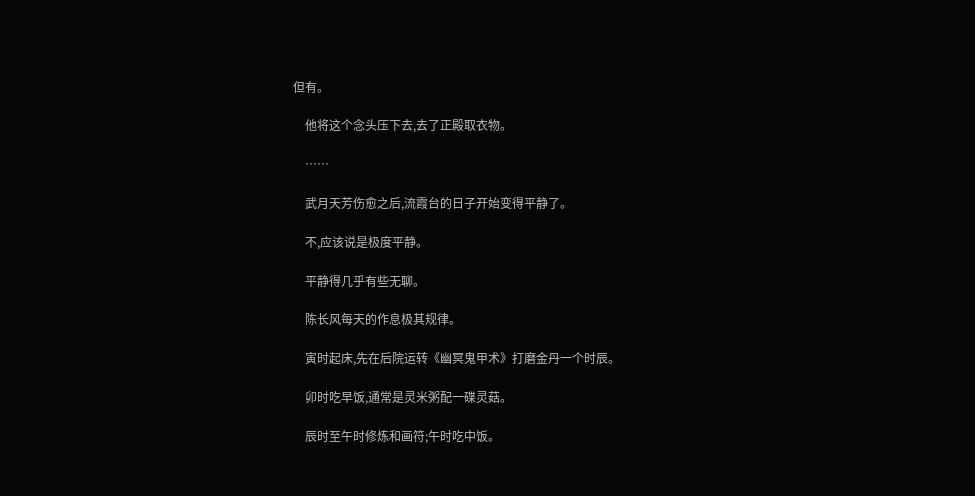但有。

    他将这个念头压下去,去了正殿取衣物。

    ……

    武月天芳伤愈之后,流霞台的日子开始变得平静了。

    不,应该说是极度平静。

    平静得几乎有些无聊。

    陈长风每天的作息极其规律。

    寅时起床,先在后院运转《幽冥鬼甲术》打磨金丹一个时辰。

    卯时吃早饭,通常是灵米粥配一碟灵菇。

    辰时至午时修炼和画符;午时吃中饭。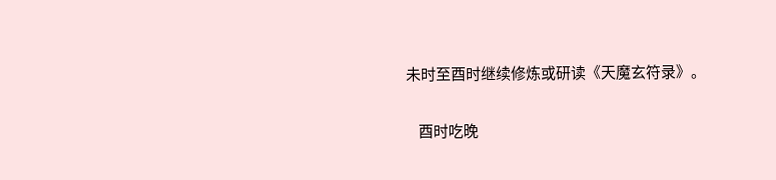未时至酉时继续修炼或研读《天魔玄符录》。

    酉时吃晚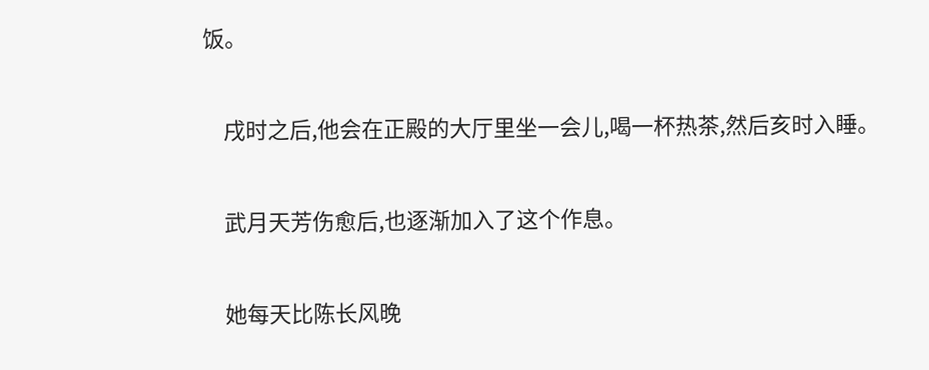饭。

    戌时之后,他会在正殿的大厅里坐一会儿,喝一杯热茶,然后亥时入睡。

    武月天芳伤愈后,也逐渐加入了这个作息。

    她每天比陈长风晚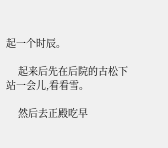起一个时辰。

    起来后先在后院的古松下站一会儿,看看雪。

    然后去正殿吃早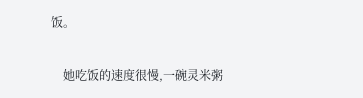饭。

    她吃饭的速度很慢,一碗灵米粥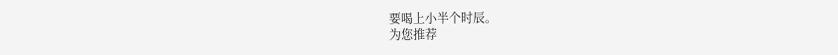要喝上小半个时辰。
为您推荐